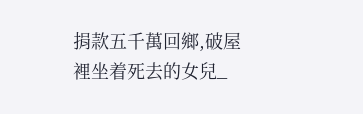捐款五千萬回鄉,破屋裡坐着死去的女兒_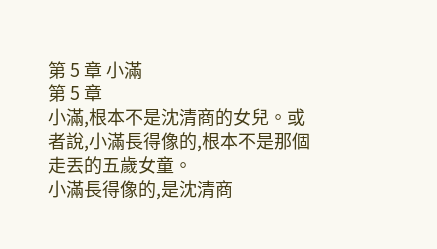第 5 章 小滿
第 5 章
小滿,根本不是沈清商的女兒。或者說,小滿長得像的,根本不是那個走丟的五歲女童。
小滿長得像的,是沈清商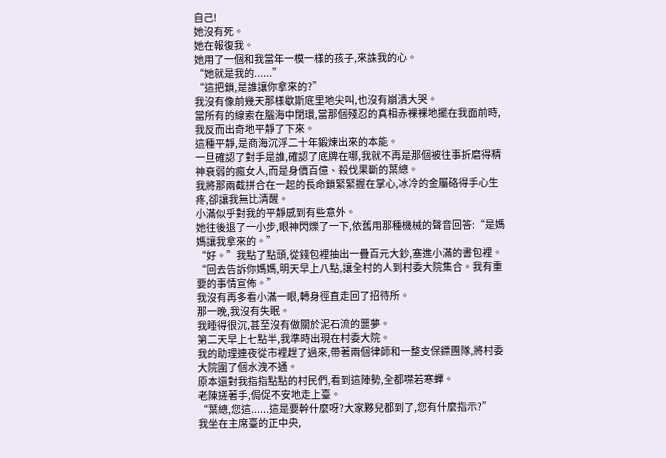自己!
她沒有死。
她在報復我。
她用了一個和我當年一模一樣的孩子,來誅我的心。
“她就是我的......”
“這把鎖,是誰讓你拿來的?”
我沒有像前幾天那樣歇斯底里地尖叫,也沒有崩潰大哭。
當所有的線索在腦海中閉環,當那個殘忍的真相赤裸裸地擺在我面前時,我反而出奇地平靜了下來。
這種平靜,是商海沉浮二十年鍛煉出來的本能。
一旦確認了對手是誰,確認了底牌在哪,我就不再是那個被往事折磨得精神衰弱的瘋女人,而是身價百億、殺伐果斷的葉總。
我將那兩截拼合在一起的長命鎖緊緊握在掌心,冰冷的金屬硌得手心生疼,卻讓我無比清醒。
小滿似乎對我的平靜感到有些意外。
她往後退了一小步,眼神閃爍了一下,依舊用那種機械的聲音回答:“是媽媽讓我拿來的。”
“好。”我點了點頭,從錢包裡抽出一疊百元大鈔,塞進小滿的書包裡。
“回去告訴你媽媽,明天早上八點,讓全村的人到村委大院集合。我有重要的事情宣佈。”
我沒有再多看小滿一眼,轉身徑直走回了招待所。
那一晚,我沒有失眠。
我睡得很沉,甚至沒有做關於泥石流的噩夢。
第二天早上七點半,我準時出現在村委大院。
我的助理連夜從市裡趕了過來,帶著兩個律師和一整支保鏢團隊,將村委大院圍了個水洩不通。
原本還對我指指點點的村民們,看到這陣勢,全都噤若寒蟬。
老陳搓著手,侷促不安地走上臺。
“葉總,您這......這是要幹什麼呀?大家夥兒都到了,您有什麼指示?”
我坐在主席臺的正中央,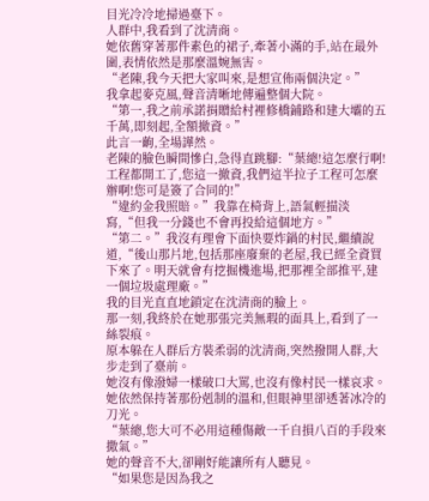目光冷冷地掃過臺下。
人群中,我看到了沈清商。
她依舊穿著那件素色的裙子,牽著小滿的手,站在最外圍,表情依然是那麼溫婉無害。
“老陳,我今天把大家叫來,是想宣佈兩個決定。”
我拿起麥克風,聲音清晰地傳遍整個大院。
“第一,我之前承諾捐贈給村裡修橋鋪路和建大壩的五千萬,即刻起,全額撤資。”
此言一齣,全場譁然。
老陳的臉色瞬間慘白,急得直跳腳:“葉總!這怎麼行啊!工程都開工了,您這一撤資,我們這半拉子工程可怎麼辦啊!您可是簽了合同的!”
“違約金我照賠。”我靠在椅背上,語氣輕描淡寫,“但我一分錢也不會再投給這個地方。”
“第二。”我沒有理會下面快要炸鍋的村民,繼續說道,“後山那片地,包括那座廢棄的老屋,我已經全資買下來了。明天就會有挖掘機進場,把那裡全部推平,建一個垃圾處理廠。”
我的目光直直地鎖定在沈清商的臉上。
那一刻,我終於在她那張完美無瑕的面具上,看到了一絲裂痕。
原本躲在人群后方裝柔弱的沈清商,突然撥開人群,大步走到了臺前。
她沒有像潑婦一樣破口大罵,也沒有像村民一樣哀求。
她依然保持著那份剋制的溫和,但眼神里卻透著冰冷的刀光。
“葉總,您大可不必用這種傷敵一千自損八百的手段來撒氣。”
她的聲音不大,卻剛好能讓所有人聽見。
“如果您是因為我之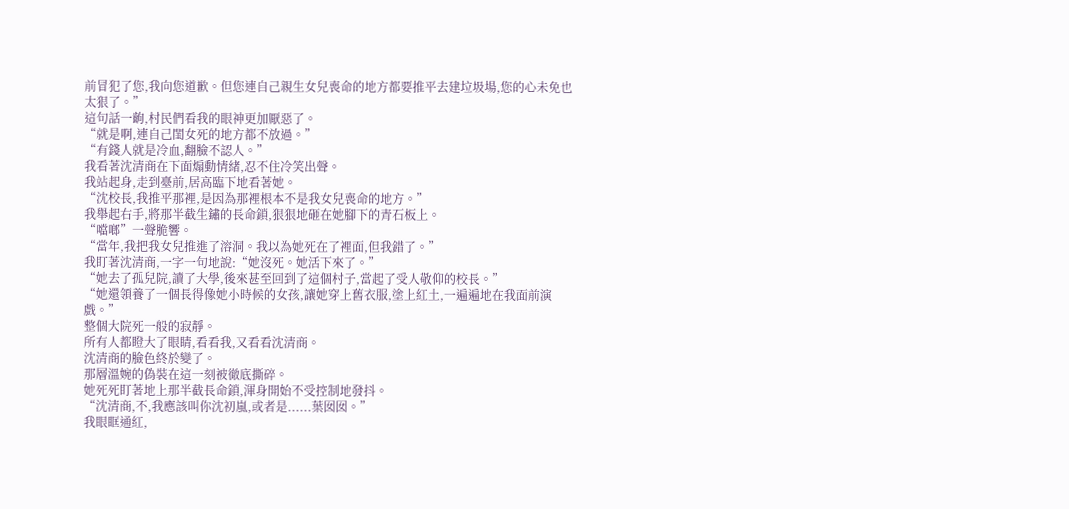前冒犯了您,我向您道歉。但您連自己親生女兒喪命的地方都要推平去建垃圾場,您的心未免也太狠了。”
這句話一齣,村民們看我的眼神更加厭惡了。
“就是啊,連自己閨女死的地方都不放過。”
“有錢人就是冷血,翻臉不認人。”
我看著沈清商在下面煽動情緒,忍不住冷笑出聲。
我站起身,走到臺前,居高臨下地看著她。
“沈校長,我推平那裡,是因為那裡根本不是我女兒喪命的地方。”
我舉起右手,將那半截生鏽的長命鎖,狠狠地砸在她腳下的青石板上。
“噹啷”一聲脆響。
“當年,我把我女兒推進了溶洞。我以為她死在了裡面,但我錯了。”
我盯著沈清商,一字一句地說:“她沒死。她活下來了。”
“她去了孤兒院,讀了大學,後來甚至回到了這個村子,當起了受人敬仰的校長。”
“她還領養了一個長得像她小時候的女孩,讓她穿上舊衣服,塗上紅土,一遍遍地在我面前演戲。”
整個大院死一般的寂靜。
所有人都瞪大了眼睛,看看我,又看看沈清商。
沈清商的臉色終於變了。
那層溫婉的偽裝在這一刻被徹底撕碎。
她死死盯著地上那半截長命鎖,渾身開始不受控制地發抖。
“沈清商,不,我應該叫你沈初嵐,或者是......葉囡囡。”
我眼眶通紅,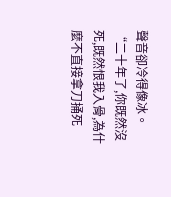聲音卻冷得像冰。
“二十年了,你既然沒死,既然恨我入骨,為什麼不直接拿刀捅死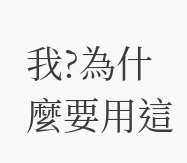我?為什麼要用這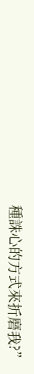種誅心的方式來折磨我?”